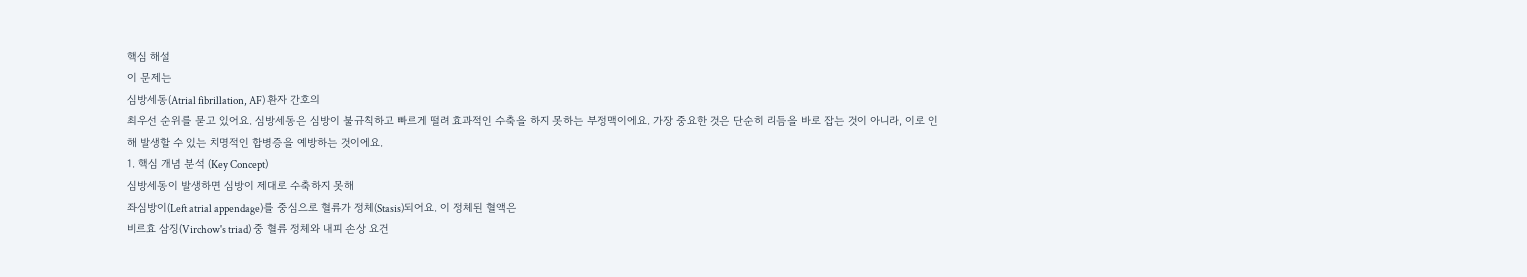핵심 해설
이 문제는
심방세동(Atrial fibrillation, AF) 환자 간호의
최우선 순위를 묻고 있어요. 심방세동은 심방이 불규칙하고 빠르게 떨려 효과적인 수축을 하지 못하는 부정맥이에요. 가장 중요한 것은 단순히 리듬을 바로 잡는 것이 아니라, 이로 인해 발생할 수 있는 치명적인 합병증을 예방하는 것이에요.
1. 핵심 개념 분석 (Key Concept)
심방세동이 발생하면 심방이 제대로 수축하지 못해
좌심방이(Left atrial appendage)를 중심으로 혈류가 정체(Stasis)되어요. 이 정체된 혈액은
비르효 삼징(Virchow's triad) 중 혈류 정체와 내피 손상 요건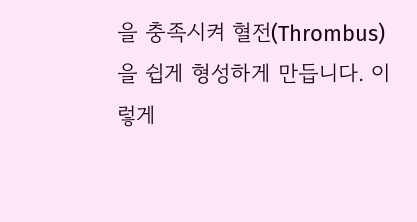을 충족시켜 혈전(Thrombus)을 쉽게 형성하게 만듭니다. 이렇게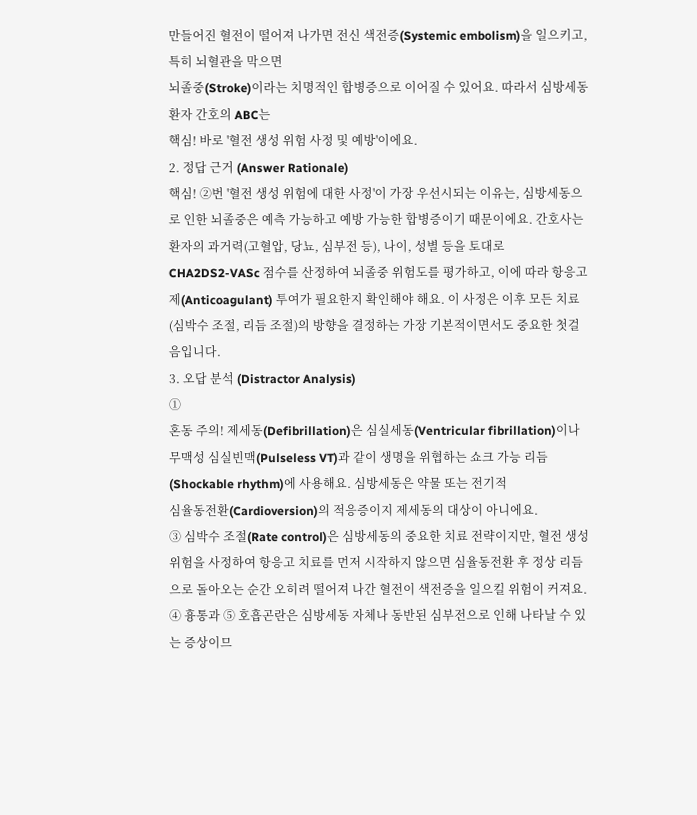만들어진 혈전이 떨어져 나가면 전신 색전증(Systemic embolism)을 일으키고, 특히 뇌혈관을 막으면
뇌졸중(Stroke)이라는 치명적인 합병증으로 이어질 수 있어요. 따라서 심방세동 환자 간호의 ABC는
핵심! 바로 '혈전 생성 위험 사정 및 예방'이에요.
2. 정답 근거 (Answer Rationale)
핵심! ②번 '혈전 생성 위험에 대한 사정'이 가장 우선시되는 이유는, 심방세동으로 인한 뇌졸중은 예측 가능하고 예방 가능한 합병증이기 때문이에요. 간호사는 환자의 과거력(고혈압, 당뇨, 심부전 등), 나이, 성별 등을 토대로
CHA2DS2-VASc 점수를 산정하여 뇌졸중 위험도를 평가하고, 이에 따라 항응고제(Anticoagulant) 투여가 필요한지 확인해야 해요. 이 사정은 이후 모든 치료(심박수 조절, 리듬 조절)의 방향을 결정하는 가장 기본적이면서도 중요한 첫걸음입니다.
3. 오답 분석 (Distractor Analysis)
①
혼동 주의! 제세동(Defibrillation)은 심실세동(Ventricular fibrillation)이나 무맥성 심실빈맥(Pulseless VT)과 같이 생명을 위협하는 쇼크 가능 리듬(Shockable rhythm)에 사용해요. 심방세동은 약물 또는 전기적
심율동전환(Cardioversion)의 적응증이지 제세동의 대상이 아니에요.
③ 심박수 조절(Rate control)은 심방세동의 중요한 치료 전략이지만, 혈전 생성 위험을 사정하여 항응고 치료를 먼저 시작하지 않으면 심율동전환 후 정상 리듬으로 돌아오는 순간 오히려 떨어져 나간 혈전이 색전증을 일으킬 위험이 커져요.
④ 흉통과 ⑤ 호흡곤란은 심방세동 자체나 동반된 심부전으로 인해 나타날 수 있는 증상이므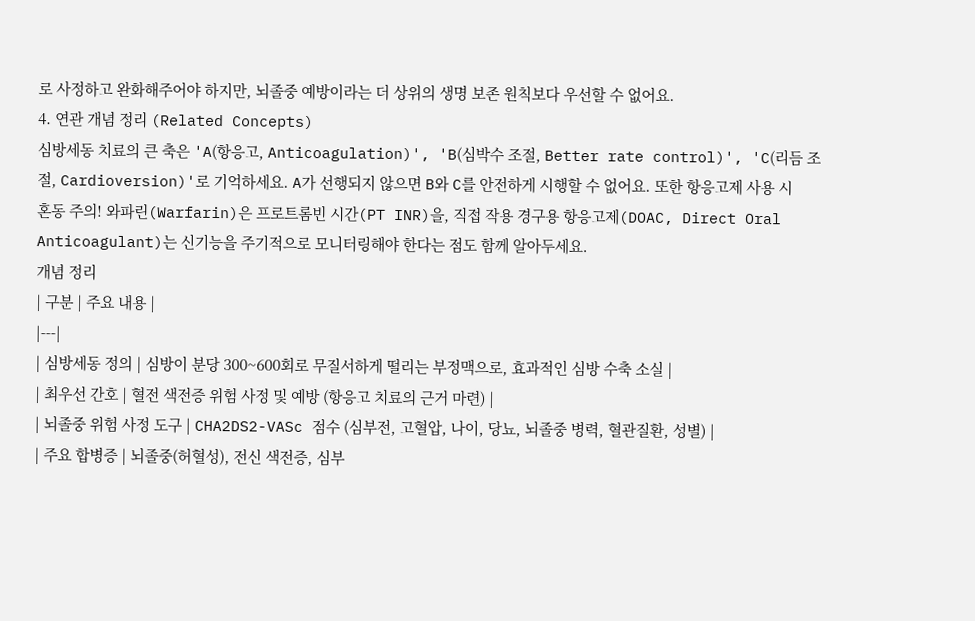로 사정하고 완화해주어야 하지만, 뇌졸중 예방이라는 더 상위의 생명 보존 원칙보다 우선할 수 없어요.
4. 연관 개념 정리 (Related Concepts)
심방세동 치료의 큰 축은 'A(항응고, Anticoagulation)', 'B(심박수 조절, Better rate control)', 'C(리듬 조절, Cardioversion)'로 기억하세요. A가 선행되지 않으면 B와 C를 안전하게 시행할 수 없어요. 또한 항응고제 사용 시
혼동 주의! 와파린(Warfarin)은 프로트롬빈 시간(PT INR)을, 직접 작용 경구용 항응고제(DOAC, Direct Oral Anticoagulant)는 신기능을 주기적으로 모니터링해야 한다는 점도 함께 알아두세요.
개념 정리
| 구분 | 주요 내용 |
|---|
| 심방세동 정의 | 심방이 분당 300~600회로 무질서하게 떨리는 부정맥으로, 효과적인 심방 수축 소실 |
| 최우선 간호 | 혈전 색전증 위험 사정 및 예방 (항응고 치료의 근거 마련) |
| 뇌졸중 위험 사정 도구 | CHA2DS2-VASc 점수 (심부전, 고혈압, 나이, 당뇨, 뇌졸중 병력, 혈관질환, 성별) |
| 주요 합병증 | 뇌졸중(허혈성), 전신 색전증, 심부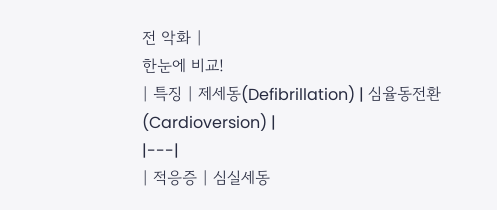전 악화 |
한눈에 비교!
| 특징 | 제세동(Defibrillation) | 심율동전환(Cardioversion) |
|---|
| 적응증 | 심실세동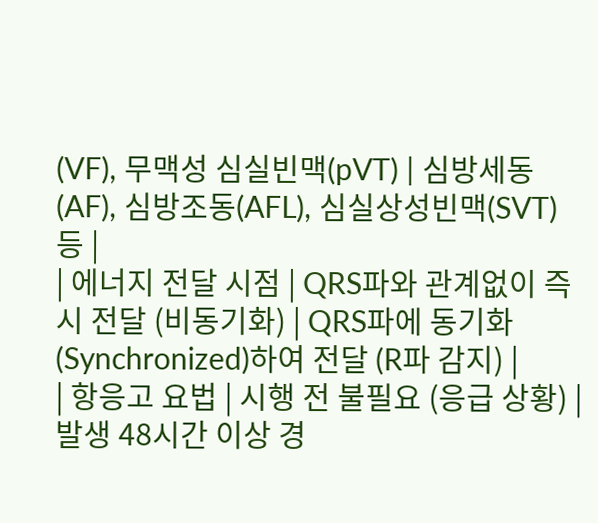(VF), 무맥성 심실빈맥(pVT) | 심방세동(AF), 심방조동(AFL), 심실상성빈맥(SVT) 등 |
| 에너지 전달 시점 | QRS파와 관계없이 즉시 전달 (비동기화) | QRS파에 동기화(Synchronized)하여 전달 (R파 감지) |
| 항응고 요법 | 시행 전 불필요 (응급 상황) | 발생 48시간 이상 경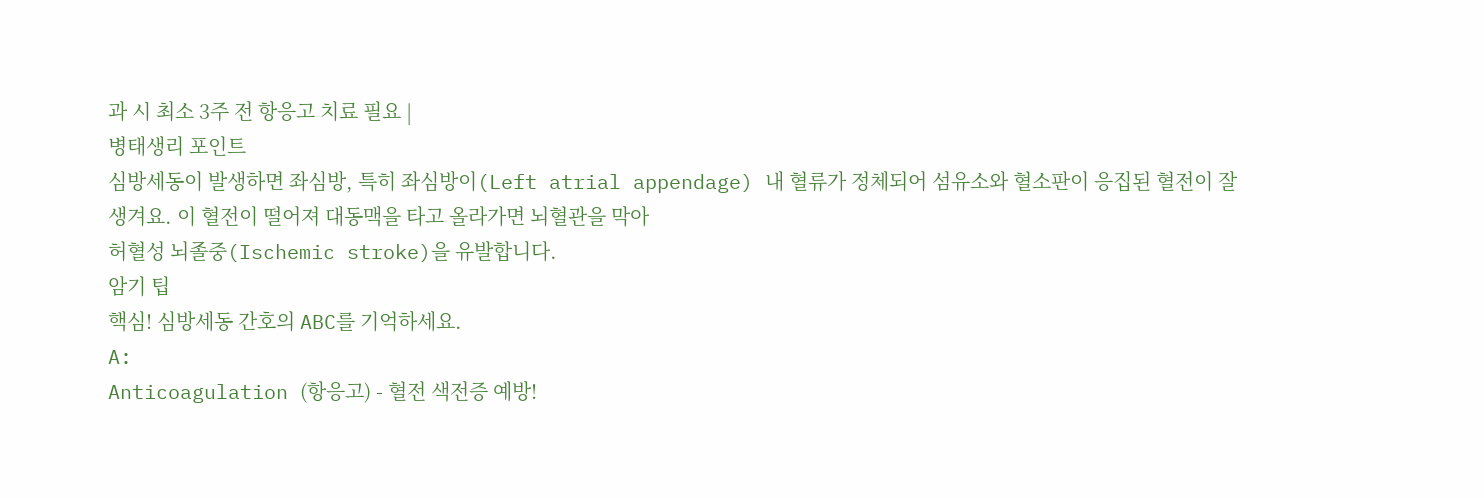과 시 최소 3주 전 항응고 치료 필요 |
병태생리 포인트
심방세동이 발생하면 좌심방, 특히 좌심방이(Left atrial appendage) 내 혈류가 정체되어 섬유소와 혈소판이 응집된 혈전이 잘 생겨요. 이 혈전이 떨어져 대동맥을 타고 올라가면 뇌혈관을 막아
허혈성 뇌졸중(Ischemic stroke)을 유발합니다.
암기 팁
핵심! 심방세동 간호의 ABC를 기억하세요.
A:
Anticoagulation (항응고) - 혈전 색전증 예방!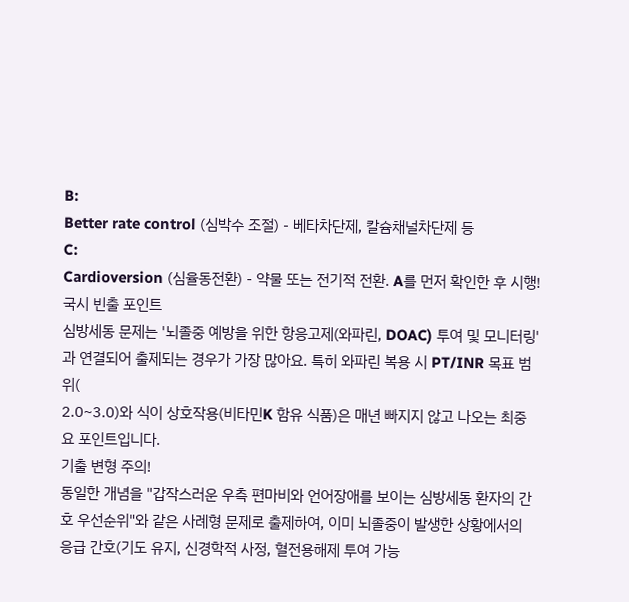B:
Better rate control (심박수 조절) - 베타차단제, 칼슘채널차단제 등
C:
Cardioversion (심율동전환) - 약물 또는 전기적 전환. A를 먼저 확인한 후 시행!
국시 빈출 포인트
심방세동 문제는 '뇌졸중 예방을 위한 항응고제(와파린, DOAC) 투여 및 모니터링'과 연결되어 출제되는 경우가 가장 많아요. 특히 와파린 복용 시 PT/INR 목표 범위(
2.0~3.0)와 식이 상호작용(비타민K 함유 식품)은 매년 빠지지 않고 나오는 최중요 포인트입니다.
기출 변형 주의!
동일한 개념을 "갑작스러운 우측 편마비와 언어장애를 보이는 심방세동 환자의 간호 우선순위"와 같은 사례형 문제로 출제하여, 이미 뇌졸중이 발생한 상황에서의 응급 간호(기도 유지, 신경학적 사정, 혈전용해제 투여 가능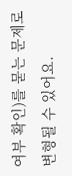여부 확인)를 묻는 문제로 변형될 수 있어요.